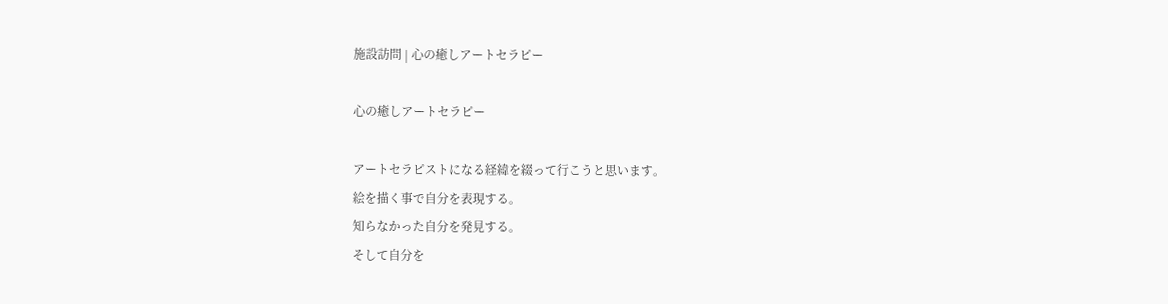施設訪問 | 心の癒しアートセラピー

心の癒しアートセラピー

アートセラピストになる経緯を綴って行こうと思います。
絵を描く事で自分を表現する。
知らなかった自分を発見する。
そして自分を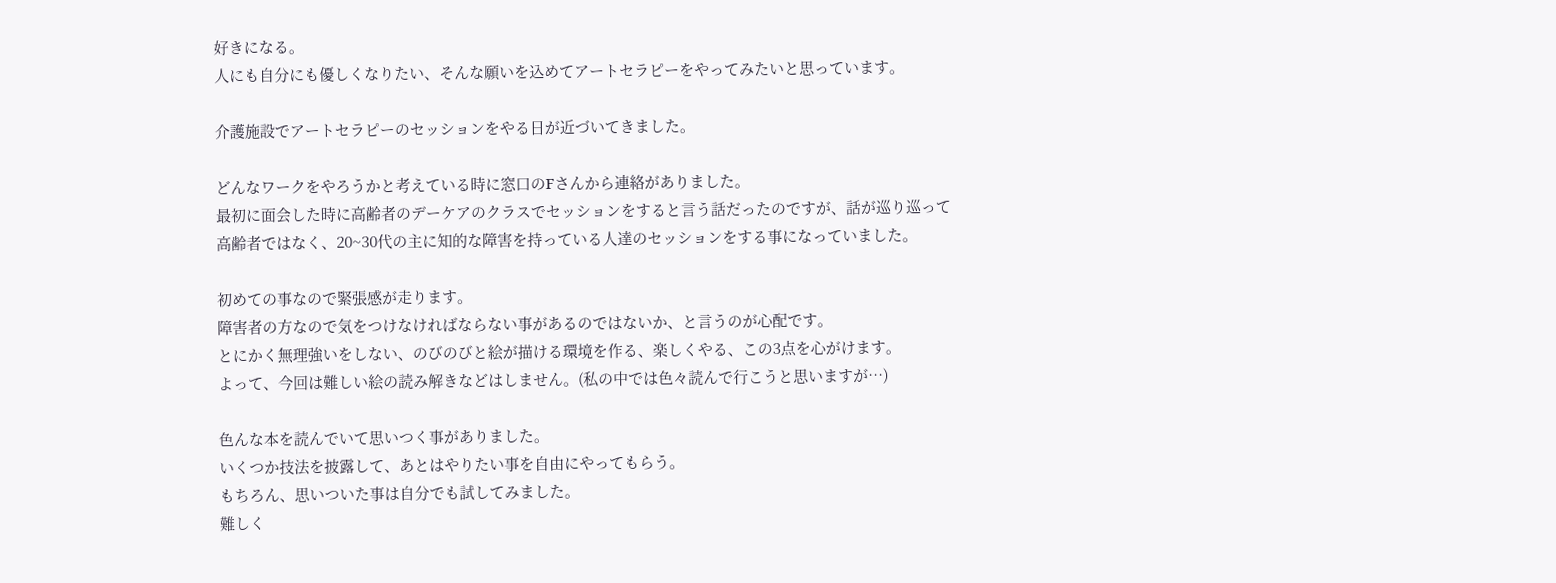好きになる。
人にも自分にも優しくなりたい、そんな願いを込めてアートセラピーをやってみたいと思っています。

介護施設でアートセラピーのセッションをやる日が近づいてきました。

どんなワークをやろうかと考えている時に窓口のFさんから連絡がありました。
最初に面会した時に高齢者のデーケアのクラスでセッションをすると言う話だったのですが、話が巡り巡って高齢者ではなく、20~30代の主に知的な障害を持っている人達のセッションをする事になっていました。

初めての事なので緊張感が走ります。
障害者の方なので気をつけなければならない事があるのではないか、と言うのが心配です。
とにかく無理強いをしない、のびのびと絵が描ける環境を作る、楽しくやる、この3点を心がけます。
よって、今回は難しい絵の読み解きなどはしません。(私の中では色々読んで行こうと思いますが…)

色んな本を読んでいて思いつく事がありました。
いくつか技法を披露して、あとはやりたい事を自由にやってもらう。
もちろん、思いついた事は自分でも試してみました。
難しく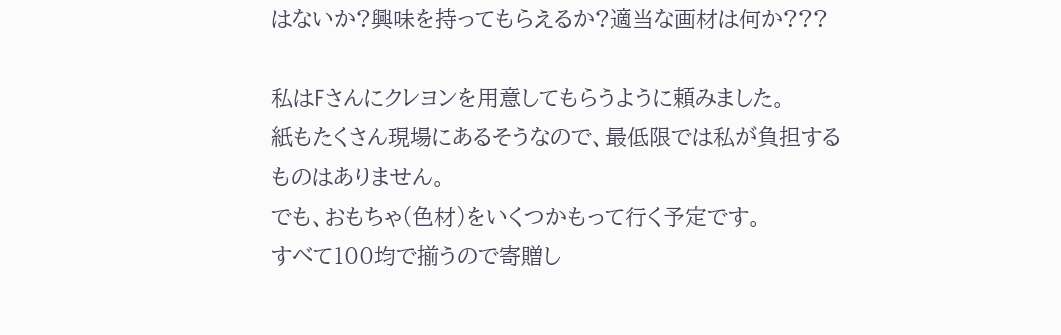はないか?興味を持ってもらえるか?適当な画材は何か???

私はFさんにクレヨンを用意してもらうように頼みました。
紙もたくさん現場にあるそうなので、最低限では私が負担するものはありません。
でも、おもちゃ(色材)をいくつかもって行く予定です。
すべて100均で揃うので寄贈し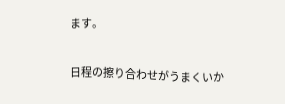ます。

日程の擦り合わせがうまくいか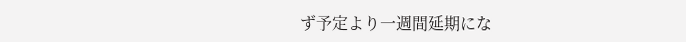ず予定より一週間延期にな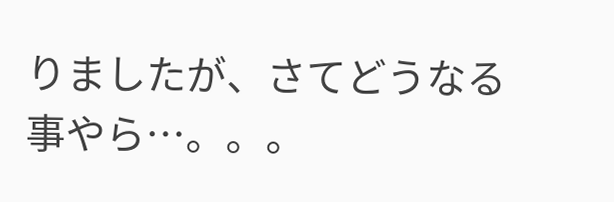りましたが、さてどうなる事やら…。。。